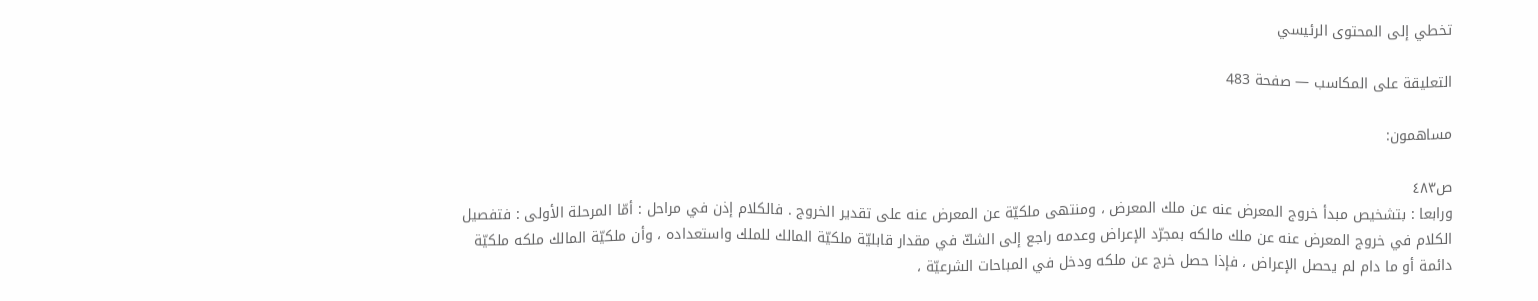تخطي إلى المحتوى الرئيسي

التعليقة على المكاسب — صفحة 483

مساهمون:

ص٤٨٣
ورابعا : بتشخيص مبدأ خروج المعرض عنه عن ملك المعرض ، ومنتهى ملكيّة عن المعرض عنه على تقدير الخروج . فالكلام إذن في مراحل : أمّا المرحلة الأولى : فتفصيل الكلام في خروج المعرض عنه عن ملك مالكه بمجرّد الإعراض وعدمه راجع إلى الشكّ في مقدار قابليّة ملكيّة المالك للملك واستعداده ، وأن ملكيّة المالك ملكه ملكيّة دائمة أو ما دام لم يحصل الإعراض ، فإذا حصل خرج عن ملكه ودخل في المباحات الشرعيّة ،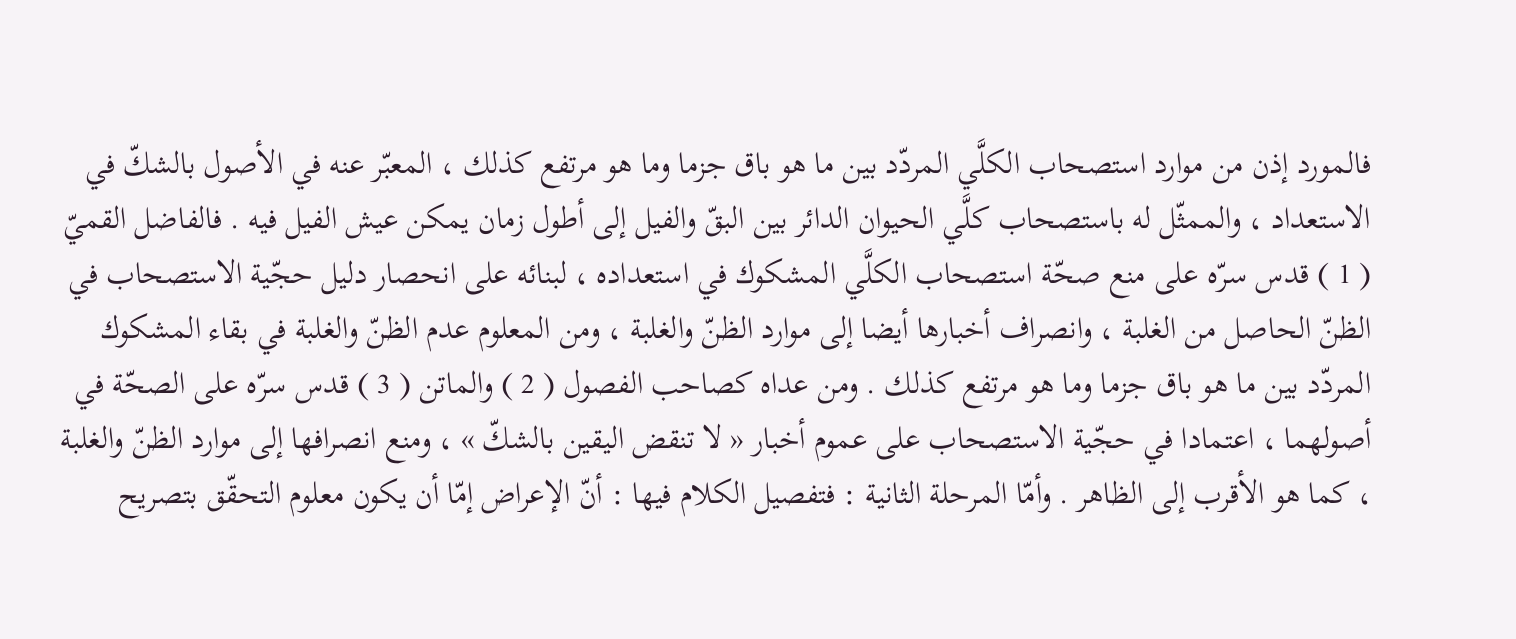فالمورد إذن من موارد استصحاب الكلَّي المردّد بين ما هو باق جزما وما هو مرتفع كذلك ، المعبّر عنه في الأصول بالشكّ في الاستعداد ، والممثّل له باستصحاب كلَّي الحيوان الدائر بين البقّ والفيل إلى أطول زمان يمكن عيش الفيل فيه . فالفاضل القميّ ( 1 ) قدس سرّه على منع صحّة استصحاب الكلَّي المشكوك في استعداده ، لبنائه على انحصار دليل حجّية الاستصحاب في الظنّ الحاصل من الغلبة ، وانصراف أخبارها أيضا إلى موارد الظنّ والغلبة ، ومن المعلوم عدم الظنّ والغلبة في بقاء المشكوك المردّد بين ما هو باق جزما وما هو مرتفع كذلك . ومن عداه كصاحب الفصول ( 2 ) والماتن ( 3 ) قدس سرّه على الصحّة في أصولهما ، اعتمادا في حجّية الاستصحاب على عموم أخبار « لا تنقض اليقين بالشكّ » ، ومنع انصرافها إلى موارد الظنّ والغلبة ، كما هو الأقرب إلى الظاهر . وأمّا المرحلة الثانية : فتفصيل الكلام فيها : أنّ الإعراض إمّا أن يكون معلوم التحقّق بتصريح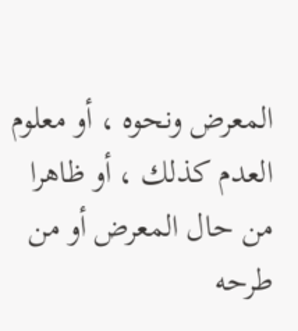المعرض ونحوه ، أو معلوم العدم كذلك ، أو ظاهرا من حال المعرض أو من طرحه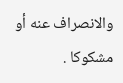والانصراف عنه أو مشكوكا .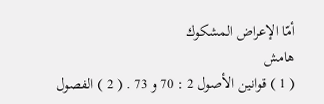أمّا الإعراض المشكوك
هامش
( 1 ) قوانين الأصول 2 : 70 و 73 . ( 2 ) الفصول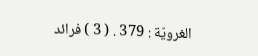الغرويّة : 379 . ( 3 ) فرائد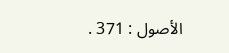الأصول : 371 .